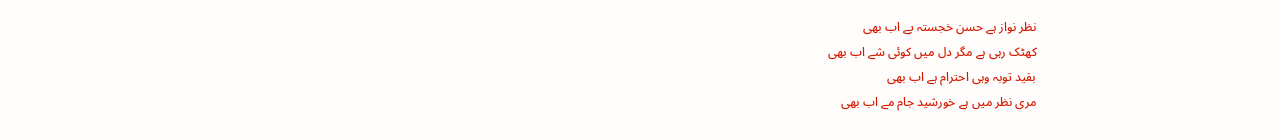نظر نواز ہے حسن خجستہ پے اب بھی
کھٹک رہی ہے مگر دل میں کوئی شے اب بھی
بقید توبہ وہی احترام ہے اب بھی
مری نظر میں ہے خورشید جام مے اب بھی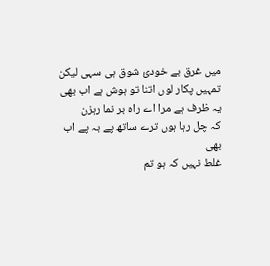میں غرق بے خودیٔ شوق ہی سہی لیکن
تمہیں پکار لوں اتنا تو ہوش ہے اب بھی
یہ ظرف ہے مرا اے راہ بر نما رہزن
کہ چل رہا ہوں ترے ساتھ پے بہ پے اب بھی
غلط نہیں کہ ہو تم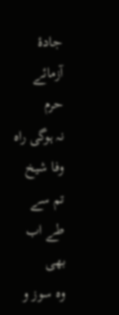جادۂ آزمائے حرم
نہ ہوگی راہ وفا شیخ تم سے طے اب بھی
وہ سوز و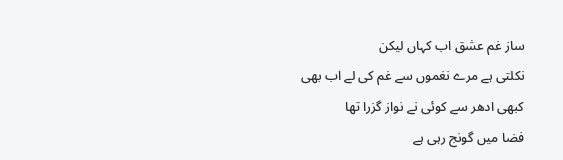ساز غم عشق اب کہاں لیکن
نکلتی ہے مرے نغموں سے غم کی لے اب بھی
کبھی ادھر سے کوئی نے نواز گزرا تھا
فضا میں گونج رہی ہے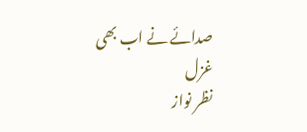صدائے نے اب بھی
غزل
نظر نواز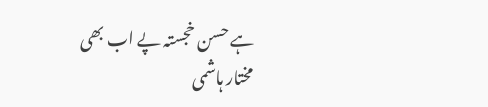ہے حسن خجستہ پے اب بھی
مختار ہاشمی